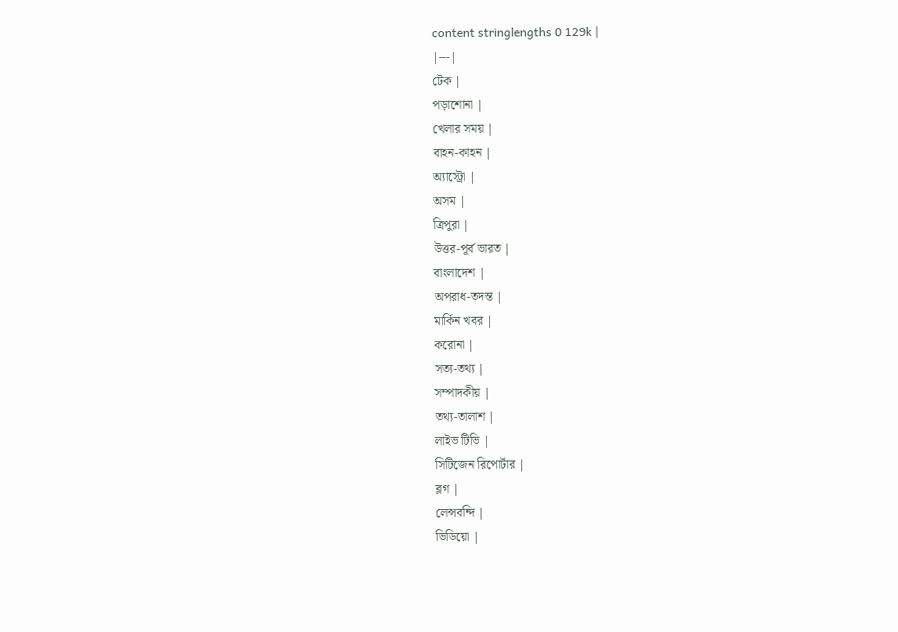content stringlengths 0 129k |
|---|
টেক |
পড়াশোনা |
খেলার সময় |
বাহন-কাহন |
অ্যাস্ট্রো |
অসম |
ত্রিপুরা |
উত্তর-পূর্ব ভারত |
বাংলাদেশ |
অপরাধ-তদন্ত |
মার্কিন খবর |
করোনা |
সত্য-তথ্য |
সম্পাদকীয় |
তথ্য-তালাশ |
লাইভ টিভি |
সিটিজেন রিপোর্টার |
ব্লগ |
লেন্সবন্দি |
ভিডিয়ো |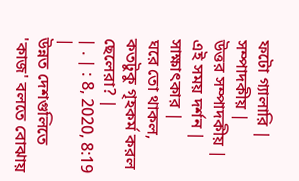ফটো গ্যালারি |
সম্পাদকীয় |
উত্তর সম্পাদকীয় |
এই সময় দর্শন |
সাক্ষাৎকার |
ঘরে তো থাকল, কতটুকু গৃহকর্ম করল ছেলেরা? |
| . | : 8, 2020, 8:19 |
উন্নত দেশগুলিতে 'কাজ' বলতে বোঝায়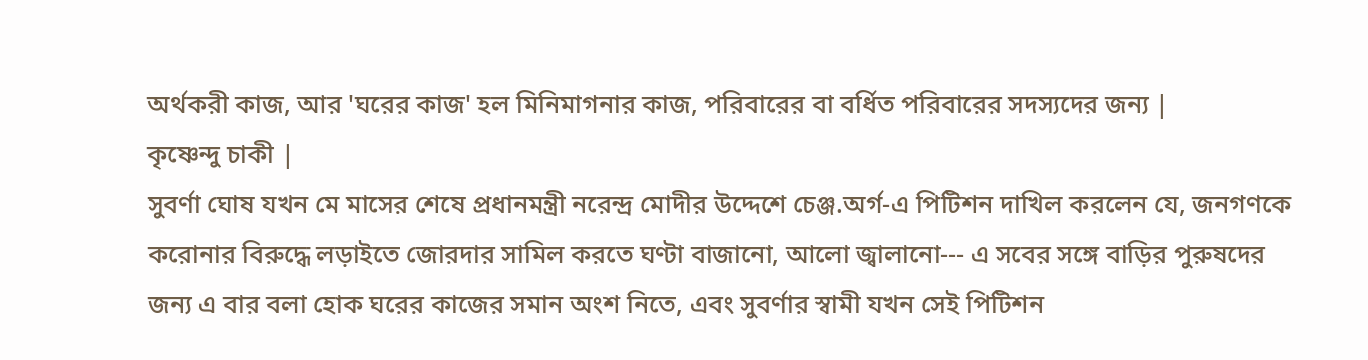অর্থকরী কাজ, আর 'ঘরের কাজ' হল মিনিমাগনার কাজ, পরিবারের বা বর্ধিত পরিবারের সদস্যদের জন্য |
কৃষ্ণেন্দু চাকী |
সুবর্ণা ঘোষ যখন মে মাসের শেষে প্রধানমন্ত্রী নরেন্দ্র মোদীর উদ্দেশে চেঞ্জ.অর্গ-এ পিটিশন দাখিল করলেন যে, জনগণকে করোনার বিরুদ্ধে লড়াইতে জোরদার সামিল করতে ঘণ্টা বাজানো, আলো জ্বালানো--- এ সবের সঙ্গে বাড়ির পুরুষদের জন্য এ বার বলা হোক ঘরের কাজের সমান অংশ নিতে, এবং সুবর্ণার স্বামী যখন সেই পিটিশন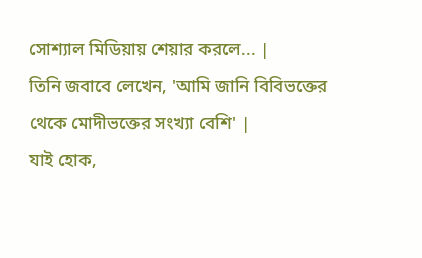সোশ্যাল মিডিয়ায় শেয়ার করলে... |
তিনি জবাবে লেখেন, 'আমি জানি বিবিভক্তের থেকে মোদীভক্তের সংখ্যা বেশি' |
যাই হোক,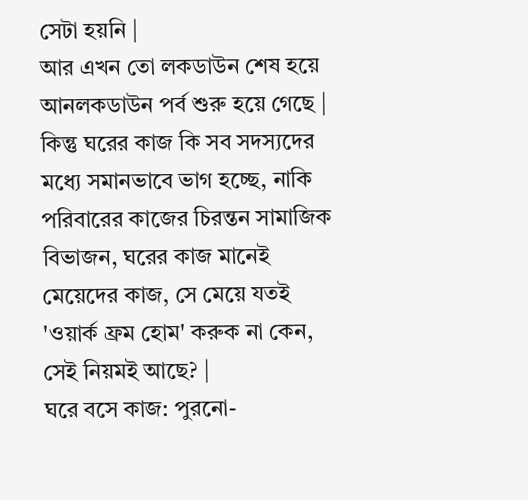সেটা হয়নি |
আর এখন তো লকডাউন শেষ হয়ে আনলকডাউন পর্ব শুরু হয়ে গেছে |
কিন্তু ঘরের কাজ কি সব সদস্যদের মধ্যে সমানভাবে ভাগ হচ্ছে, নাকি পরিবারের কাজের চিরন্তন সামাজিক বিভাজন, ঘরের কাজ মানেই মেয়েদের কাজ, সে মেয়ে যতই 'ওয়ার্ক ফ্রম হোম' করুক না কেন, সেই নিয়মই আছে? |
ঘরে বসে কাজ: পুরনো-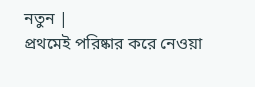নতুন |
প্রথমেই পরিষ্কার করে নেওয়া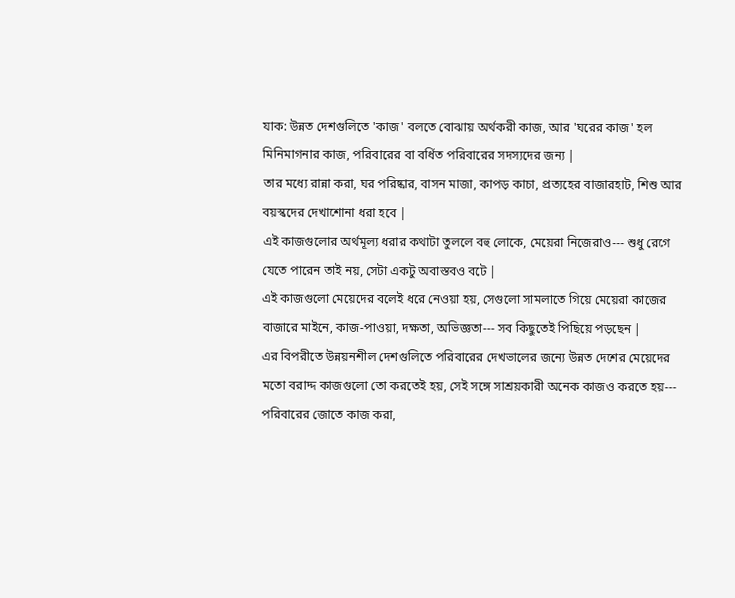যাক: উন্নত দেশগুলিতে 'কাজ' বলতে বোঝায় অর্থকরী কাজ, আর 'ঘরের কাজ' হল মিনিমাগনার কাজ, পরিবারের বা বর্ধিত পরিবারের সদস্যদের জন্য |
তার মধ্যে রান্না করা, ঘর পরিষ্কার, বাসন মাজা, কাপড় কাচা, প্রত্যহের বাজারহাট, শিশু আর বয়স্কদের দেখাশোনা ধরা হবে |
এই কাজগুলোর অর্থমূল্য ধরার কথাটা তুললে বহু লোকে, মেয়েরা নিজেরাও--- শুধু রেগে যেতে পারেন তাই নয়, সেটা একটু অবাস্তবও বটে |
এই কাজগুলো মেয়েদের বলেই ধরে নেওয়া হয়, সেগুলো সামলাতে গিয়ে মেয়েরা কাজের বাজারে মাইনে, কাজ-পাওয়া, দক্ষতা, অভিজ্ঞতা--- সব কিছুতেই পিছিয়ে পড়ছেন |
এর বিপরীতে উন্নয়নশীল দেশগুলিতে পরিবারের দেখভালের জন্যে উন্নত দেশের মেয়েদের মতো বরাদ্দ কাজগুলো তো করতেই হয়, সেই সঙ্গে সাশ্রয়কারী অনেক কাজও করতে হয়--- পরিবারের জোতে কাজ করা,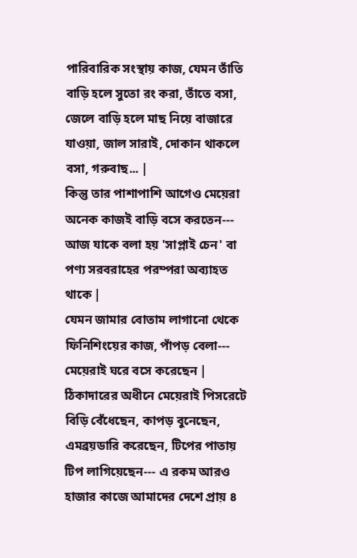পারিবারিক সংস্থায় কাজ, যেমন তাঁতি বাড়ি হলে সুতো রং করা, তাঁতে বসা, জেলে বাড়ি হলে মাছ নিয়ে বাজারে যাওয়া, জাল সারাই, দোকান থাকলে বসা, গরুবাছ... |
কিন্তু তার পাশাপাশি আগেও মেয়েরা অনেক কাজই বাড়ি বসে করতেন--- আজ যাকে বলা হয় 'সাপ্লাই চেন' বা পণ্য সরবরাহের পরম্পরা অব্যাহত থাকে |
যেমন জামার বোতাম লাগানো থেকে ফিনিশিংয়ের কাজ, পাঁপড় বেলা--- মেয়েরাই ঘরে বসে করেছেন |
ঠিকাদারের অধীনে মেয়েরাই পিসরেটে বিড়ি বেঁধেছেন, কাপড় বুনেছেন, এমব্রয়ডারি করেছেন, টিপের পাতায় টিপ লাগিয়েছেন--- এ রকম আরও হাজার কাজে আমাদের দেশে প্রায় ৪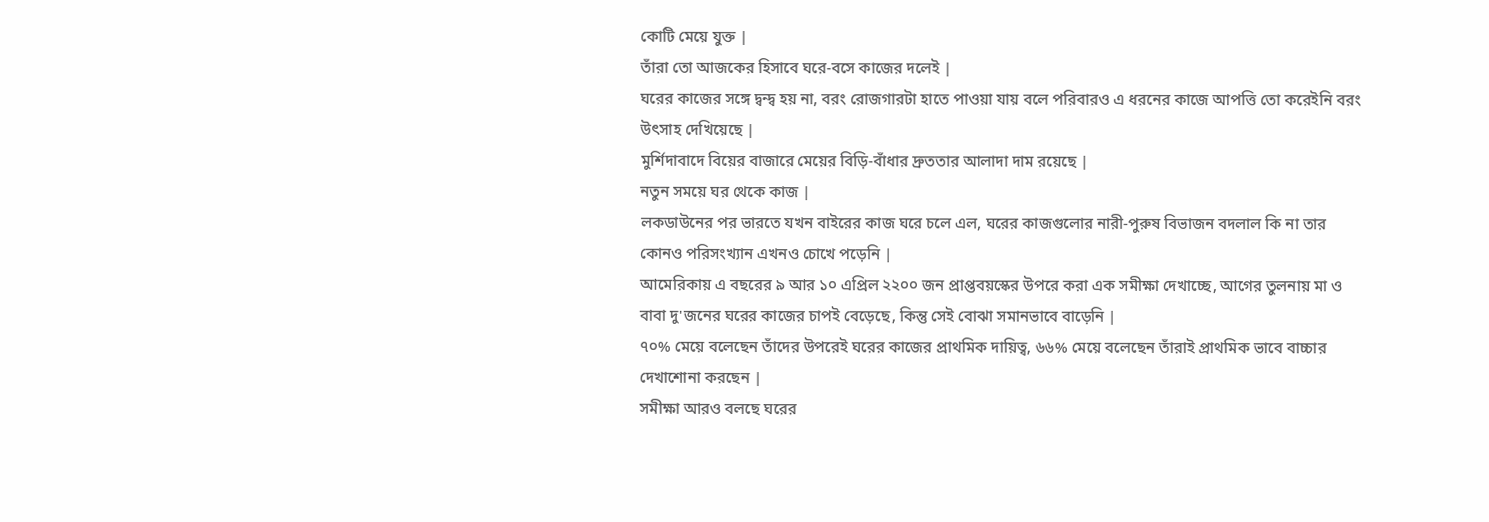কোটি মেয়ে যুক্ত |
তাঁরা তো আজকের হিসাবে ঘরে-বসে কাজের দলেই |
ঘরের কাজের সঙ্গে দ্বন্দ্ব হয় না, বরং রোজগারটা হাতে পাওয়া যায় বলে পরিবারও এ ধরনের কাজে আপত্তি তো করেইনি বরং উৎসাহ দেখিয়েছে |
মুর্শিদাবাদে বিয়ের বাজারে মেয়ের বিড়ি-বাঁধার দ্রুততার আলাদা দাম রয়েছে |
নতুন সময়ে ঘর থেকে কাজ |
লকডাউনের পর ভারতে যখন বাইরের কাজ ঘরে চলে এল, ঘরের কাজগুলোর নারী-পুরুষ বিভাজন বদলাল কি না তার কোনও পরিসংখ্যান এখনও চোখে পড়েনি |
আমেরিকায় এ বছরের ৯ আর ১০ এপ্রিল ২২০০ জন প্রাপ্তবয়স্কের উপরে করা এক সমীক্ষা দেখাচ্ছে, আগের তুলনায় মা ও বাবা দু'জনের ঘরের কাজের চাপই বেড়েছে, কিন্তু সেই বোঝা সমানভাবে বাড়েনি |
৭০% মেয়ে বলেছেন তাঁদের উপরেই ঘরের কাজের প্রাথমিক দায়িত্ব, ৬৬% মেয়ে বলেছেন তাঁরাই প্রাথমিক ভাবে বাচ্চার দেখাশোনা করছেন |
সমীক্ষা আরও বলছে ঘরের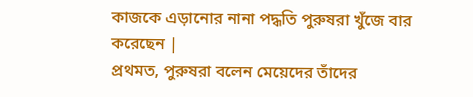কাজকে এড়ানোর নানা পদ্ধতি পুরুষরা খুঁজে বার করেছেন |
প্রথমত, পুরুষরা বলেন মেয়েদের তাঁদের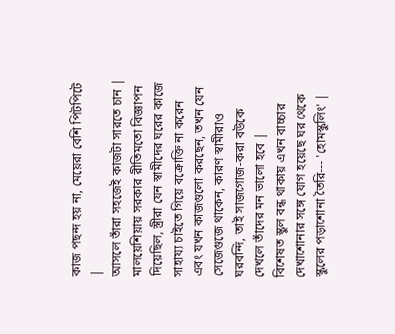কাজ পছন্দ হয় না, মেয়েরা বেশি পিটপিটে |
আসলে তাঁরা সহজেই কাজটা সারতে চান |
মালয়েশিয়ায় সরকার রীতিমতো বিজ্ঞাপন দিয়েছিল, স্ত্রীরা যেন স্বামীদের ঘরের কাজে সাহায্য চাইতে গিয়ে বক্রোক্তি না করেন এবং যখন কাজগুলো করছেন, তখন যেন সেজেগুজে থাকেন, কারণ স্বামীরাও ঘরবন্দি, তাই সাজগোজ-করা বউকে দেখলে তাঁদের মন ভালো হবে |
বিশেষত স্কুল বন্ধ থাকায় এখন বাচ্চার দেখাশোনার সঙ্গে যোগ হয়েছে ঘর থেকে স্কুলের পড়াশোনা তৈরি--- 'হোমস্কুলিং' |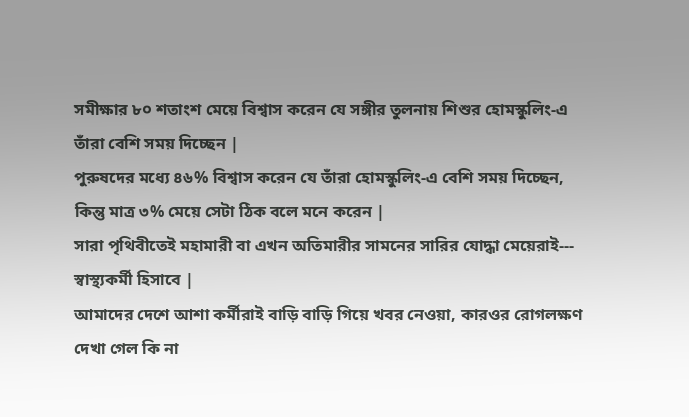সমীক্ষার ৮০ শতাংশ মেয়ে বিশ্বাস করেন যে সঙ্গীর তুলনায় শিশুর হোমস্কুলিং-এ তাঁরা বেশি সময় দিচ্ছেন |
পুরুষদের মধ্যে ৪৬% বিশ্বাস করেন যে তাঁরা হোমস্কুলিং-এ বেশি সময় দিচ্ছেন, কিন্তু মাত্র ৩% মেয়ে সেটা ঠিক বলে মনে করেন |
সারা পৃথিবীতেই মহামারী বা এখন অতিমারীর সামনের সারির যোদ্ধা মেয়েরাই--- স্বাস্থ্যকর্মী হিসাবে |
আমাদের দেশে আশা কর্মীরাই বাড়ি বাড়ি গিয়ে খবর নেওয়া, কারওর রোগলক্ষণ দেখা গেল কি না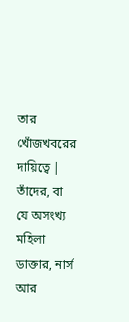তার খোঁজখবরের দায়িত্বে |
তাঁদের, বা যে অসংখ্য মহিলা ডাক্তার, নার্স আর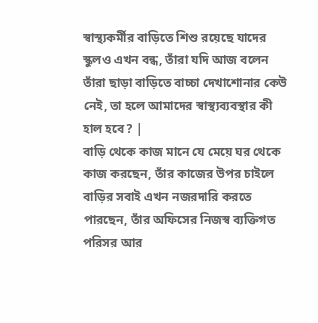স্বাস্থ্যকর্মীর বাড়িতে শিশু রয়েছে যাদের স্কুলও এখন বন্ধ, তাঁরা যদি আজ বলেন তাঁরা ছাড়া বাড়িতে বাচ্চা দেখাশোনার কেউ নেই, তা হলে আমাদের স্বাস্থ্যব্যবস্থার কী হাল হবে? |
বাড়ি থেকে কাজ মানে যে মেয়ে ঘর থেকে কাজ করছেন, তাঁর কাজের উপর চাইলে বাড়ির সবাই এখন নজরদারি করতে পারছেন, তাঁর অফিসের নিজস্ব ব্যক্তিগত পরিসর আর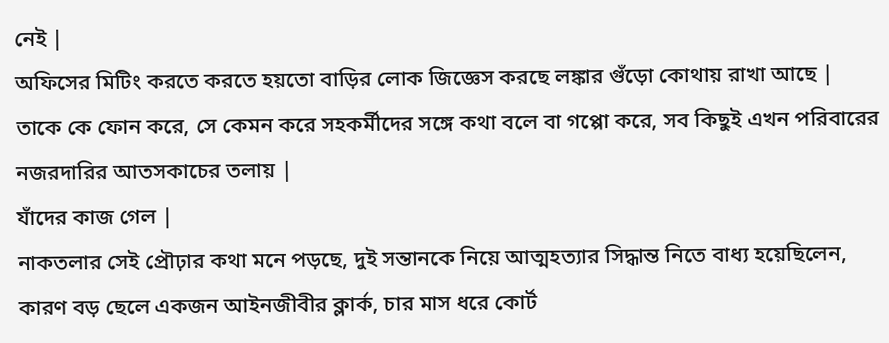নেই |
অফিসের মিটিং করতে করতে হয়তো বাড়ির লোক জিজ্ঞেস করছে লঙ্কার গুঁড়ো কোথায় রাখা আছে |
তাকে কে ফোন করে, সে কেমন করে সহকর্মীদের সঙ্গে কথা বলে বা গপ্পো করে, সব কিছুই এখন পরিবারের নজরদারির আতসকাচের তলায় |
যাঁদের কাজ গেল |
নাকতলার সেই প্রৌঢ়ার কথা মনে পড়ছে, দুই সন্তানকে নিয়ে আত্মহত্যার সিদ্ধান্ত নিতে বাধ্য হয়েছিলেন, কারণ বড় ছেলে একজন আইনজীবীর ক্লার্ক, চার মাস ধরে কোর্ট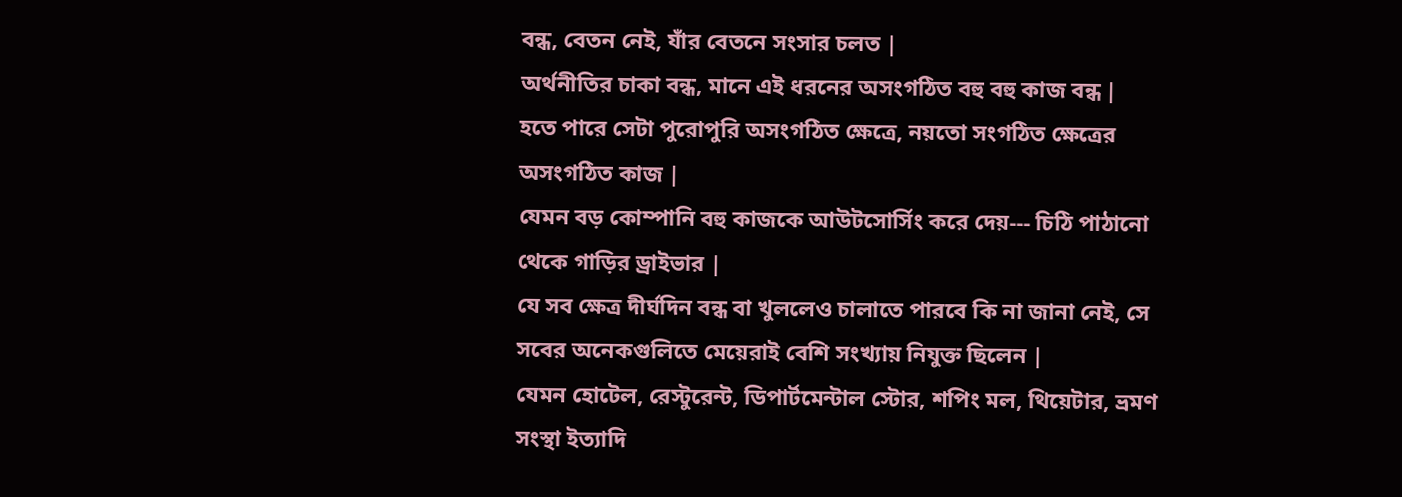বন্ধ, বেতন নেই, যাঁর বেতনে সংসার চলত |
অর্থনীতির চাকা বন্ধ, মানে এই ধরনের অসংগঠিত বহু বহু কাজ বন্ধ |
হতে পারে সেটা পুরোপুরি অসংগঠিত ক্ষেত্রে, নয়তো সংগঠিত ক্ষেত্রের অসংগঠিত কাজ |
যেমন বড় কোম্পানি বহু কাজকে আউটসোর্সিং করে দেয়--- চিঠি পাঠানো থেকে গাড়ির ড্রাইভার |
যে সব ক্ষেত্র দীর্ঘদিন বন্ধ বা খুললেও চালাতে পারবে কি না জানা নেই, সে সবের অনেকগুলিতে মেয়েরাই বেশি সংখ্যায় নিযুক্ত ছিলেন |
যেমন হোটেল, রেস্টুরেন্ট, ডিপার্টমেন্টাল স্টোর, শপিং মল, থিয়েটার, ভ্রমণ সংস্থা ইত্যাদি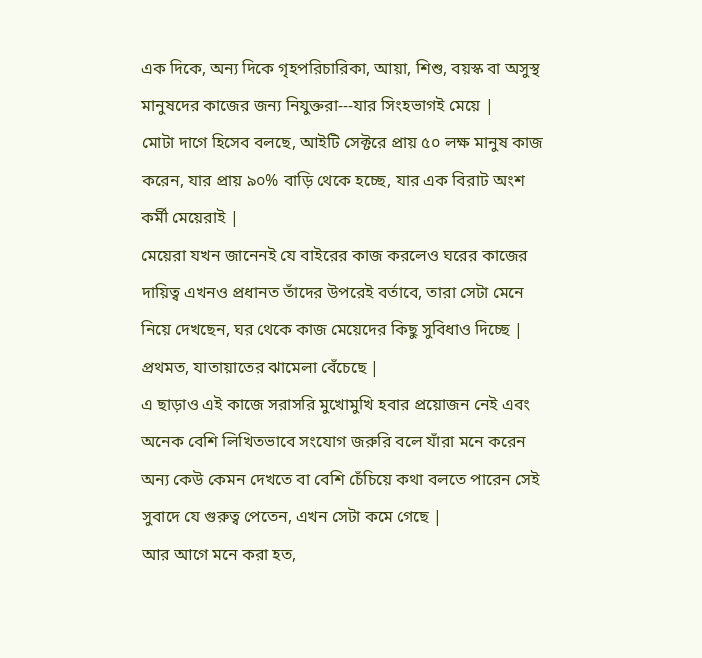এক দিকে, অন্য দিকে গৃহপরিচারিকা, আয়া, শিশু, বয়স্ক বা অসুস্থ মানুষদের কাজের জন্য নিযুক্তরা---যার সিংহভাগই মেয়ে |
মোটা দাগে হিসেব বলছে, আইটি সেক্টরে প্রায় ৫০ লক্ষ মানুষ কাজ করেন, যার প্রায় ৯০% বাড়ি থেকে হচ্ছে, যার এক বিরাট অংশ কর্মী মেয়েরাই |
মেয়েরা যখন জানেনই যে বাইরের কাজ করলেও ঘরের কাজের দায়িত্ব এখনও প্রধানত তাঁদের উপরেই বর্তাবে, তারা সেটা মেনে নিয়ে দেখছেন, ঘর থেকে কাজ মেয়েদের কিছু সুবিধাও দিচ্ছে |
প্রথমত, যাতায়াতের ঝামেলা বেঁচেছে |
এ ছাড়াও এই কাজে সরাসরি মুখোমুখি হবার প্রয়োজন নেই এবং অনেক বেশি লিখিতভাবে সংযোগ জরুরি বলে যাঁরা মনে করেন অন্য কেউ কেমন দেখতে বা বেশি চেঁচিয়ে কথা বলতে পারেন সেই সুবাদে যে গুরুত্ব পেতেন, এখন সেটা কমে গেছে |
আর আগে মনে করা হত,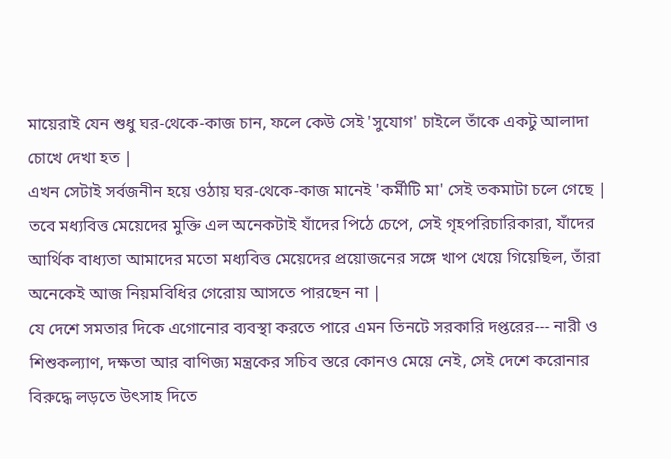মায়েরাই যেন শুধু ঘর-থেকে-কাজ চান, ফলে কেউ সেই 'সুযোগ' চাইলে তাঁকে একটু আলাদা চোখে দেখা হত |
এখন সেটাই সর্বজনীন হয়ে ওঠায় ঘর-থেকে-কাজ মানেই 'কর্মীটি মা' সেই তকমাটা চলে গেছে |
তবে মধ্যবিত্ত মেয়েদের মুক্তি এল অনেকটাই যাঁদের পিঠে চেপে, সেই গৃহপরিচারিকারা, যাঁদের আর্থিক বাধ্যতা আমাদের মতো মধ্যবিত্ত মেয়েদের প্রয়োজনের সঙ্গে খাপ খেয়ে গিয়েছিল, তাঁরা অনেকেই আজ নিয়মবিধির গেরোয় আসতে পারছেন না |
যে দেশে সমতার দিকে এগোনোর ব্যবস্থা করতে পারে এমন তিনটে সরকারি দপ্তরের--- নারী ও শিশুকল্যাণ, দক্ষতা আর বাণিজ্য মন্ত্রকের সচিব স্তরে কোনও মেয়ে নেই, সেই দেশে করোনার বিরুদ্ধে লড়তে উৎসাহ দিতে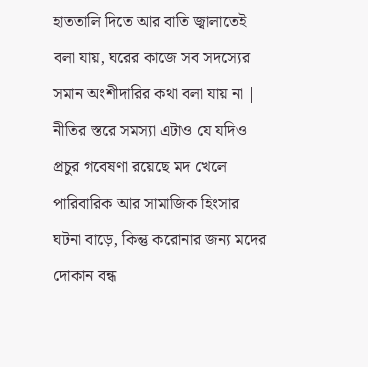হাততালি দিতে আর বাতি জ্বালাতেই বলা যায়, ঘরের কাজে সব সদস্যের সমান অংশীদারির কথা বলা যায় না |
নীতির স্তরে সমস্যা এটাও যে যদিও প্রচুর গবেষণা রয়েছে মদ খেলে পারিবারিক আর সামাজিক হিংসার ঘটনা বাড়ে, কিন্তু করোনার জন্য মদের দোকান বন্ধ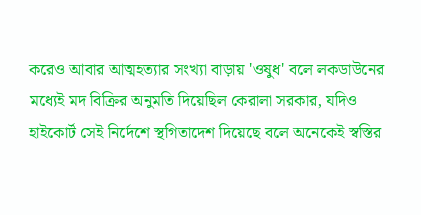করেও আবার আত্মহত্যার সংখ্যা বাড়ায় 'ওষুধ' বলে লকডাউনের মধ্যেই মদ বিক্রির অনুমতি দিয়েছিল কেরালা সরকার, যদিও হাইকোর্ট সেই নির্দেশে স্থগিতাদেশ দিয়েছে বলে অনেকেই স্বস্তির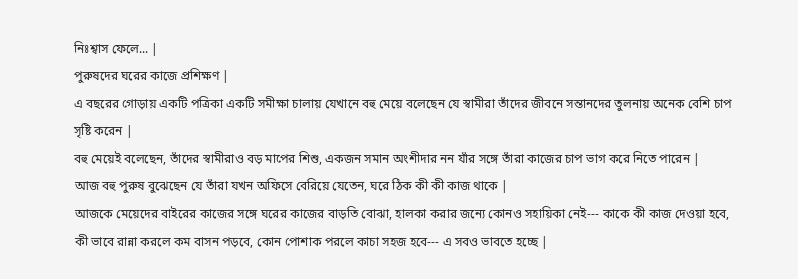নিঃশ্বাস ফেলে... |
পুরুষদের ঘরের কাজে প্রশিক্ষণ |
এ বছরের গোড়ায় একটি পত্রিকা একটি সমীক্ষা চালায় যেখানে বহু মেয়ে বলেছেন যে স্বামীরা তাঁদের জীবনে সন্তানদের তুলনায় অনেক বেশি চাপ সৃষ্টি করেন |
বহু মেয়েই বলেছেন, তাঁদের স্বামীরাও বড় মাপের শিশু, একজন সমান অংশীদার নন যাঁর সঙ্গে তাঁরা কাজের চাপ ভাগ করে নিতে পারেন |
আজ বহু পুরুষ বুঝেছেন যে তাঁরা যখন অফিসে বেরিয়ে যেতেন, ঘরে ঠিক কী কী কাজ থাকে |
আজকে মেয়েদের বাইরের কাজের সঙ্গে ঘরের কাজের বাড়তি বোঝা, হালকা করার জন্যে কোনও সহায়িকা নেই--- কাকে কী কাজ দেওয়া হবে, কী ভাবে রান্না করলে কম বাসন পড়বে, কোন পোশাক পরলে কাচা সহজ হবে--- এ সবও ভাবতে হচ্ছে |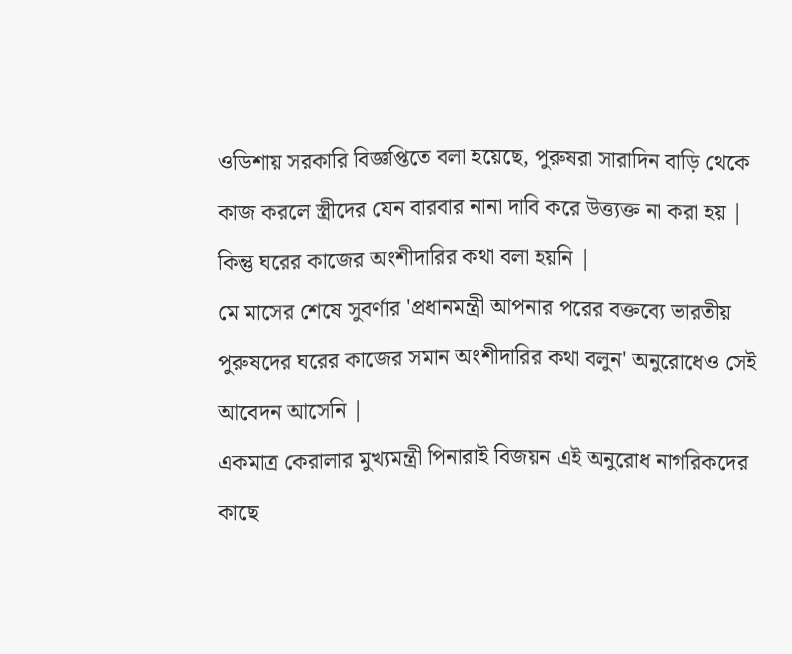ওডিশায় সরকারি বিজ্ঞপ্তিতে বলা হয়েছে, পুরুষরা সারাদিন বাড়ি থেকে কাজ করলে স্ত্রীদের যেন বারবার নানা দাবি করে উত্ত্যক্ত না করা হয় |
কিন্তু ঘরের কাজের অংশীদারির কথা বলা হয়নি |
মে মাসের শেষে সুবর্ণার 'প্রধানমন্ত্রী আপনার পরের বক্তব্যে ভারতীয় পুরুষদের ঘরের কাজের সমান অংশীদারির কথা বলুন' অনুরোধেও সেই আবেদন আসেনি |
একমাত্র কেরালার মুখ্যমন্ত্রী পিনারাই বিজয়ন এই অনুরোধ নাগরিকদের কাছে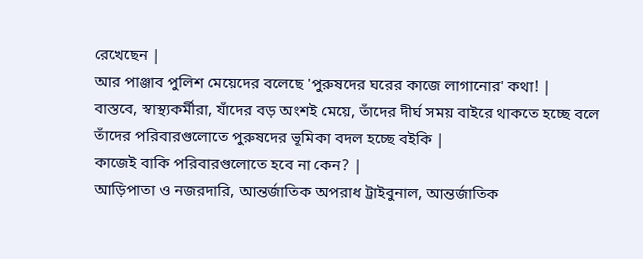রেখেছেন |
আর পাঞ্জাব পুলিশ মেয়েদের বলেছে 'পুরুষদের ঘরের কাজে লাগানোর' কথা! |
বাস্তবে, স্বাস্থ্যকর্মীরা, যাঁদের বড় অংশই মেয়ে, তাঁদের দীর্ঘ সময় বাইরে থাকতে হচ্ছে বলে তাঁদের পরিবারগুলোতে পুরুষদের ভূমিকা বদল হচ্ছে বইকি |
কাজেই বাকি পরিবারগুলোতে হবে না কেন? |
আড়িপাতা ও নজরদারি, আন্তর্জাতিক অপরাধ ট্রাইবুনাল, আন্তর্জাতিক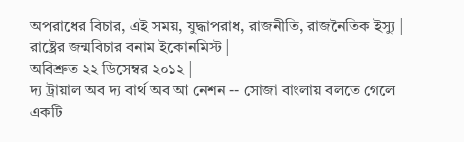অপরাধের বিচার, এই সময়, যুদ্ধাপরাধ, রাজনীতি, রাজনৈতিক ইস্যু |
রাষ্ট্রের জন্মবিচার বনাম ইকোনমিস্ট |
অবিশ্রুত ২২ ডিসেম্বর ২০১২ |
দ্য ট্রায়াল অব দ্য বার্থ অব আ নেশন -- সোজা বাংলায় বলতে গেলে একটি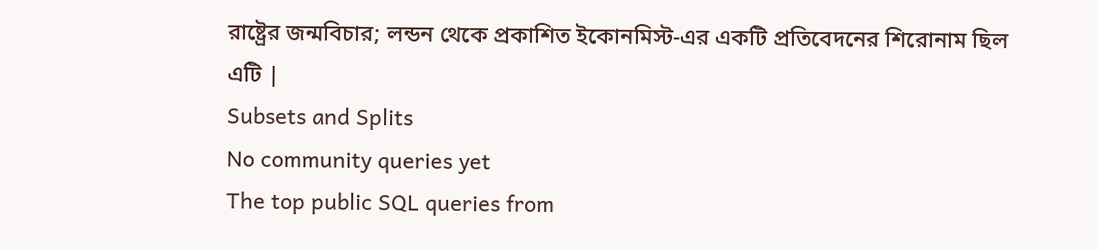রাষ্ট্রের জন্মবিচার; লন্ডন থেকে প্রকাশিত ইকোনমিস্ট-এর একটি প্রতিবেদনের শিরোনাম ছিল এটি |
Subsets and Splits
No community queries yet
The top public SQL queries from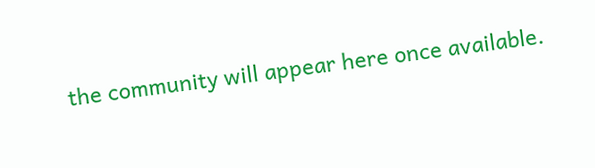the community will appear here once available.